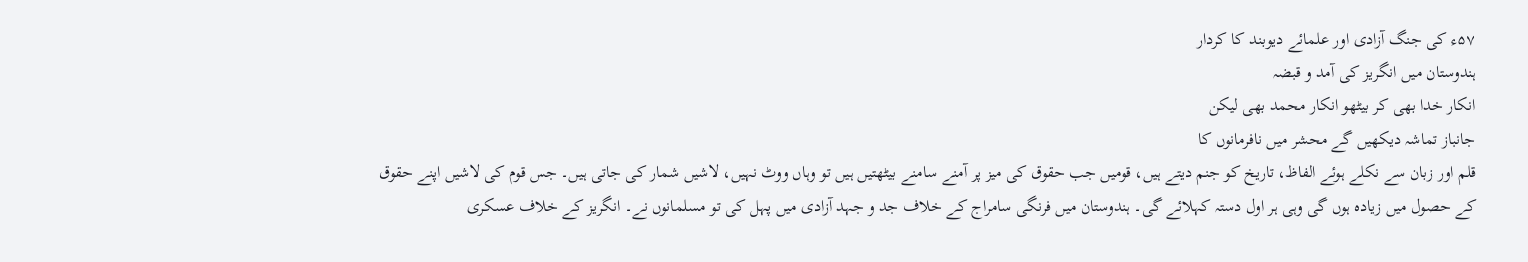۵۷ء کی جنگ آزادی اور علمائے دیوبند کا کردار
ہندوستان میں انگریز کی آمد و قبضہ
انکار خدا بھی کر بیٹھو انکار محمد بھی لیکن
جانباز تماشہ دیکھیں گے محشر میں نافرمانوں کا
قلم اور زبان سے نکلے ہوئے الفاظ، تاریخ کو جنم دیتے ہیں، قومیں جب حقوق کی میز پر آمنے سامنے بیٹھتیں ہیں تو وہاں ووٹ نہیں، لاشیں شمار کی جاتی ہیں۔ جس قوم کی لاشیں اپنے حقوق کے حصول میں زیادہ ہوں گی وہی ہر اول دستہ کہلائے گی۔ ہندوستان میں فرنگی سامراج کے خلاف جد و جہد آزادی میں پہل کی تو مسلمانوں نے۔ انگریز کے خلاف عسکری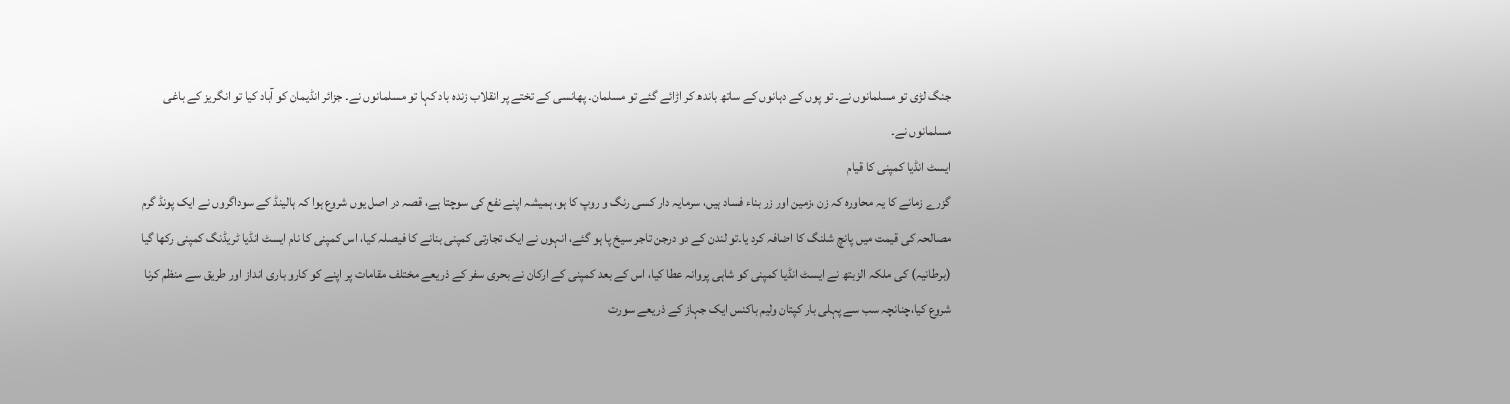جنگ لڑی تو مسلمانوں نے۔ تو پوں کے دہانوں کے ساتھ باندھ کر اڑائے گئے تو مسلمان۔ پھانسی کے تختے پر انقلاب زندہ باد کہا تو مسلمانوں نے۔ جزائر انڈیمان کو آباد کیا تو انگریز کے باغی مسلمانوں نے۔
ایسٹ انڈیا کمپنی کا قیام
گزرے زمانے کا یہ محاورہ کہ زن ،زمین اور زر بناء فساد ہیں، سرمایہ دار کسی رنگ و روپ کا ہو، ہمیشہ اپنے نفع کی سوچتا ہے، قصہ در اصل یوں شروع ہوا کہ ہالینڈ کے سوداگروں نے ایک پونڈ گرم مصالحہ کی قیمت میں پانچ شلنگ کا اضافہ کرد یا۔تو لندن کے دو درجن تاجر سیخ پا ہو گئے، انہوں نے ایک تجارتی کمپنی بنانے کا فیصلہ کیا، اس کمپنی کا نام ایسٹ انڈیا ٹریڈنگ کمپنی رکھا گیا (برطانیہ) کی ملکہ الزبتھ نے ایسٹ انڈیا کمپنی کو شاہی پروانہ عطا کیا، اس کے بعد کمپنی کے ارکان نے بحری سفر کے ذریعے مختلف مقامات پر اپنے کو کارو باری انداز اور طریق سے منظم کرنا شروع کیا،چنانچہ سب سے پہلی بار کپتان ولیم باکنس ایک جہاز کے ذریعے سورت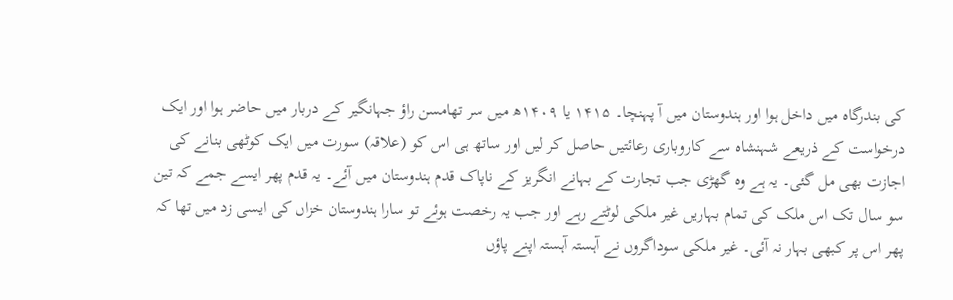کی بندرگاہ میں داخل ہوا اور ہندوستان میں آ پہنچا۔ ۱۴۱۵ یا ۱۴۰۹ھ میں سر تھامسن راؤ جہانگیر کے دربار میں حاضر ہوا اور ایک درخواست کے ذریعے شہنشاہ سے کاروباری رعائتیں حاصل کر لیں اور ساتھ ہی اس کو (علاقہ) سورت میں ایک کوٹھی بنانے کی اجازت بھی مل گئی۔ یہ ہے وہ گھڑی جب تجارت کے بہانے انگریز کے ناپاک قدم ہندوستان میں آئے۔ یہ قدم پھر ایسے جمے کہ تین سو سال تک اس ملک کی تمام بہاریں غیر ملکی لوٹتے رہے اور جب یہ رخصت ہوئے تو سارا ہندوستان خزاں کی ایسی زد میں تھا کہ پھر اس پر کبھی بہار نہ آئی۔ غیر ملکی سوداگروں نے آہستہ آہستہ اپنے پاؤں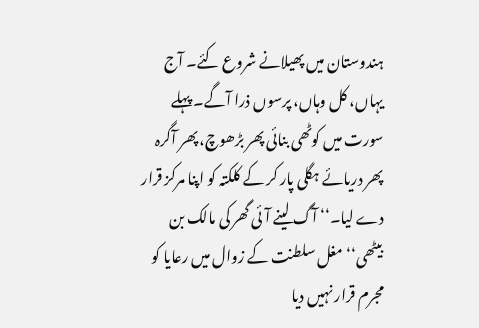ہندوستان میں پھیلانے شروع کئے۔ آج یہاں، کل وہاں، پرسوں ذرا آگے۔ پہلے سورت میں کوٹھی بنائی پھر بڑھوچ، پھر آگرہ پھر دریائے ہگلی پار کر کے کلکتہ کو اپنا مرکز قرار دے لیا۔‘‘ آگ لینے آئی گھر کی مالک بن بیٹھی‘‘ مغل سلطنت کے زوال میں رعایا کو مجرم قرار نہیں دیا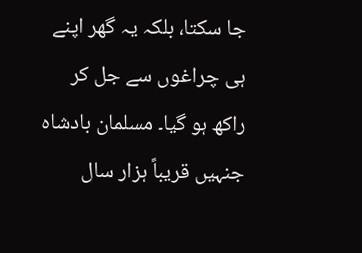جا سکتا، بلکہ یہ گھر اپنے ہی چراغوں سے جل کر راکھ ہو گیا۔ مسلمان بادشاہ جنہیں قریباً ہزار سال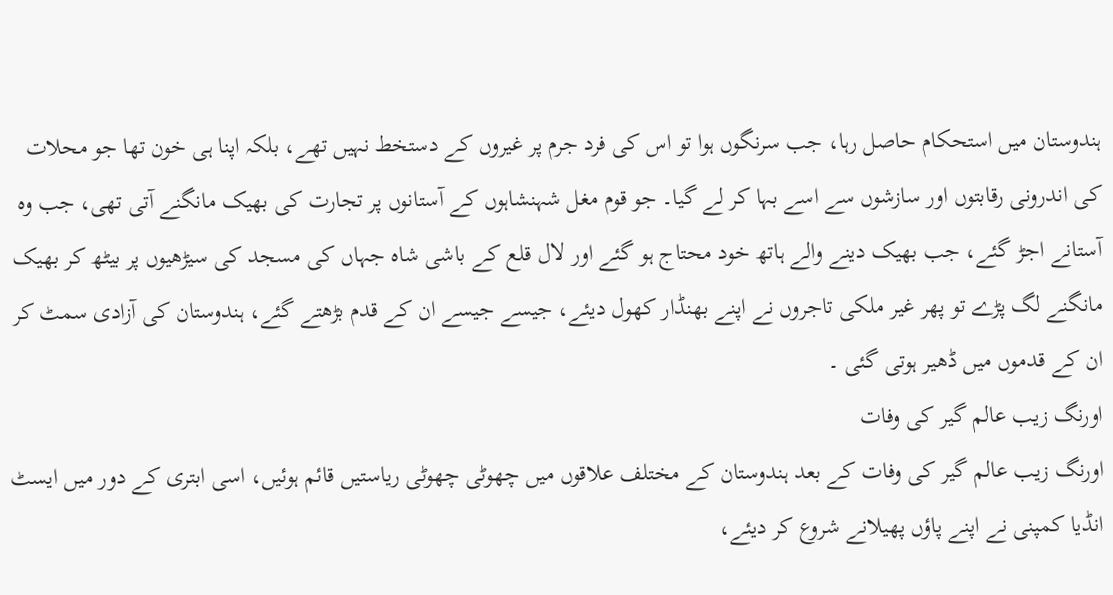ہندوستان میں استحکام حاصل رہا، جب سرنگوں ہوا تو اس کی فرد جرم پر غیروں کے دستخط نہیں تھے، بلکہ اپنا ہی خون تھا جو محلات کی اندرونی رقابتوں اور سازشوں سے اسے بہا کر لے گیا۔ جو قوم مغل شہنشاہوں کے آستانوں پر تجارت کی بھیک مانگنے آتی تھی، جب وہ آستانے اجڑ گئے، جب بھیک دینے والے ہاتھ خود محتاج ہو گئے اور لال قلع کے باشی شاہ جہاں کی مسجد کی سیڑھیوں پر بیٹھ کر بھیک مانگنے لگ پڑے تو پھر غیر ملکی تاجروں نے اپنے بھنڈار کھول دیئے، جیسے جیسے ان کے قدم بڑھتے گئے، ہندوستان کی آزادی سمٹ کر ان کے قدموں میں ڈھیر ہوتی گئی ۔
اورنگ زیب عالم گیر کی وفات
اورنگ زیب عالم گیر کی وفات کے بعد ہندوستان کے مختلف علاقوں میں چھوٹی چھوٹی ریاستیں قائم ہوئیں، اسی ابتری کے دور میں ایسٹ انڈیا کمپنی نے اپنے پاؤں پھیلانے شروع کر دیئے،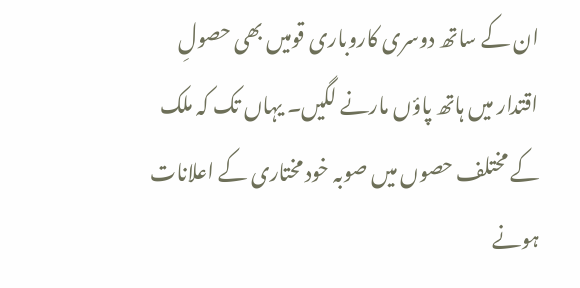ان کے ساتھ دوسری کاروباری قومیں بھی حصولِ اقتدار میں ہاتھ پاؤں مارنے لگیں۔ یہاں تک کہ ملک کے مختلف حصوں میں صوبہ خود مختاری کے اعلانات ہونے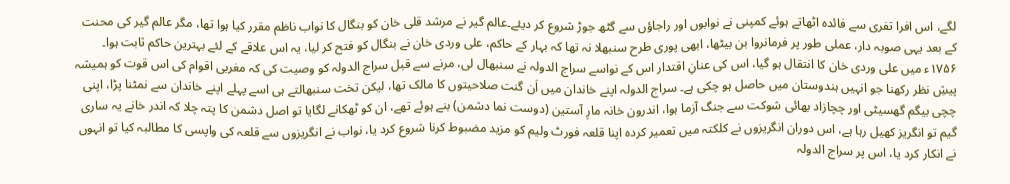لگے، اس افرا تفری سے فائدہ اٹھاتے ہوئے کمپنی نے نوابوں اور راجاؤں سے گٹھ جوڑ شروع کر دیئے۔عالم گیر نے مرشد قلی خان کو بنگال کا نواب ناظم مقرر کیا ہوا تھا، مگر عالم گیر کی محنت کے بعد یہی صوبہ دار، عملی طور پر فرمانروا بن بیٹھا، ابھی پوری طرح سنبھلا نہ تھا کہ بہار کے حاکم، علی وردی خان نے بنگال کو فتح کر لیا، یہ اس علاقے کے لئے بہترین حاکم ثابت ہوا۔ ۱۷۵۶ء میں علی وردی خان کا انتقال ہو گیا، اس کی عنانِ اقتدار اس کے نواسے سراج الدولہ نے سنبھال لی، مرنے سے قبل سراج الدولہ کو وصیت کی کہ مغربی اقوام کی اس قوت کو ہمیشہ پیشِ نظر رکھنا جو انہیں ہندوستان میں حاصل ہو چکی ہے۔ سراج الدولہ اپنے خاندان میں اَن گنت صلاحیتوں کا مالک تھا، لیکن تخت سنبھالتے ہی اسے پہلے اپنے خاندان سے نمٹنا پڑا، اپنی چچی بیگم گھسیٹی اور چچازاد بھائی شوکت سے جنگ آزما ہوا، اندرون خانہ مارِ آستین (دوست نما دشمن) بنے ہوئے تھے، ان کو ٹھکانے لگایا تو اصل دشمن کا پتہ چلا کہ اندر خانے یہ ساری گیم تو انگریز کھیل رہا ہے، اس دوران انگریزوں نے کلکتہ میں تعمیر کردہ اپنا قلعہ فورٹ ولیم کو مزید مضبوط کرنا شروع کرد یا، نواب نے انگریزوں سے قلعہ کی واپسی کا مطالبہ کیا تو انہوں نے انکار کرد یا، اس پر سراج الدولہ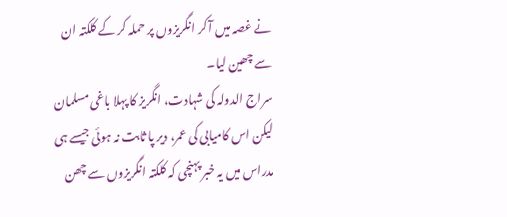نے غصہ میں آ کر انگریزوں پر حملہ کر کے کلکتہ ان سے چھین لیا۔
سراج الدولہ کی شہادت، انگریز کا پہلا باغی مسلمان
لیکن اس کامیابی کی عمر، دیر پا ثابت نہ ہوئی جیسے ہی مدراس میں یہ خبر پہنچی کہ کلکتہ انگریزوں سے چھن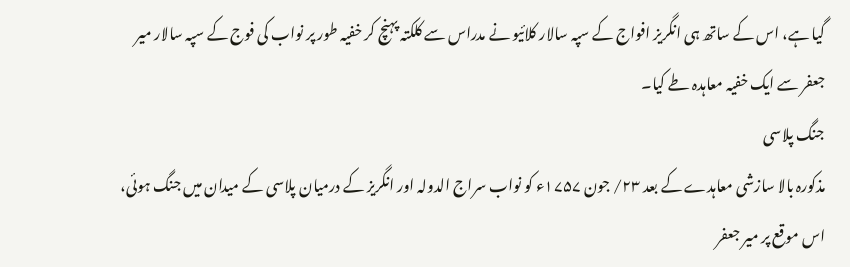گیا ہے، اس کے ساتھ ہی انگریز افواج کے سپہ سالار کلائیو نے مدراس سے کلکتہ پہنچ کر خفیہ طور پر نواب کی فوج کے سپہ سالار میر جعفر سے ایک خفیہ معاہدہ طے کیا۔
جنگ پلاسی
مذکورہ بالا سازشی معاہدے کے بعد ۲۳/ جون ۱۷۵۷ء کو نواب سراج الدولہ اور انگریز کے درمیان پلاسی کے میدان میں جنگ ہوئی، اس موقع پر میر جعفر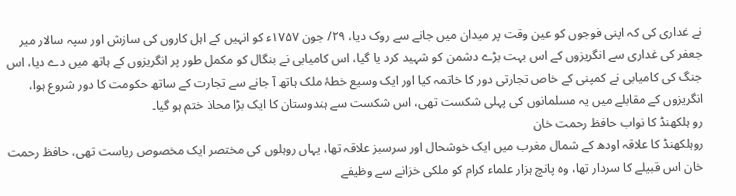نے غداری کی کہ اپنی فوجوں کو عین وقت پر میدان میں جانے سے روک دیا، ۲۹/ جون ۱۷۵۷ء کو انہیں کے اہل کاروں کی سازش اور سپہ سالار میر جعفر کی غداری سے انگریزوں کے اس بہت بڑے دشمن کو شہید کرد یا گیا، اس کامیابی نے بنگال کو مکمل طور پر انگریزوں کے ہاتھ میں دے دیا، اس جنگ کی کامیابی نے کمپنی کے خاص تجارتی دور کا خاتمہ کیا اور ایک وسیع خطۂ ملک ہاتھ آ جانے سے تجارت کے ساتھ حکومت کا دور شروع ہوا، انگریزوں کے مقابلے میں یہ مسلمانوں کی پہلی شکست تھی، اس شکست سے ہندوستان کا ایک بڑا محاذ ختم ہو گیا۔
رو ہلکھنڈ کا نواب حافظ رحمت خان
روہلکھنڈ کا علاقہ اودھ کے شمال مغرب میں ایک خوشحال اور سرسبز علاقہ تھا، یہاں روہلوں کی مختصر ایک مخصوص ریاست تھی، حافظ رحمت خان اس قبیلے کا سردار تھا، وہ پانچ ہزار علماء کرام کو ملکی خزانے سے وظیفے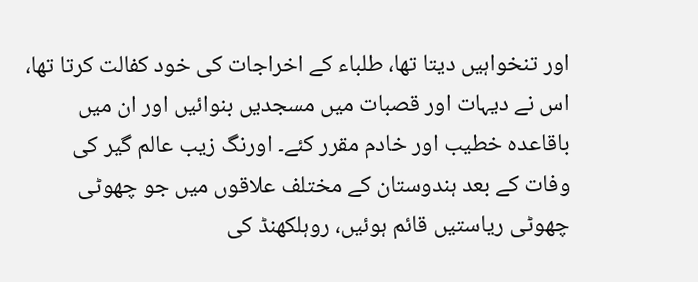اور تنخواہیں دیتا تھا، طلباء کے اخراجات کی خود کفالت کرتا تھا، اس نے دیہات اور قصبات میں مسجدیں بنوائیں اور ان میں باقاعدہ خطیب اور خادم مقرر کئے۔ اورنگ زیب عالم گیر کی وفات کے بعد ہندوستان کے مختلف علاقوں میں جو چھوٹی چھوٹی ریاستیں قائم ہوئیں، روہلکھنڈ کی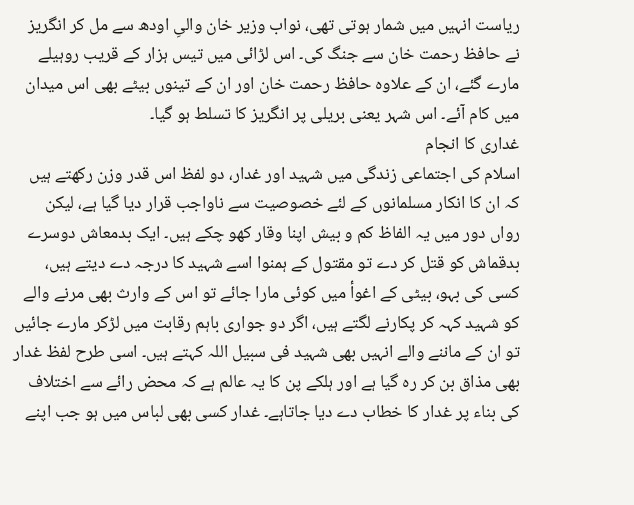ریاست انہیں میں شمار ہوتی تھی، نواب وزیر خان والیِ اودھ سے مل کر انگریز نے حافظ رحمت خان سے جنگ کی۔ اس لڑائی میں تیس ہزار کے قریب روہیلے مارے گئے، ان کے علاوہ حافظ رحمت خان اور ان کے تینوں بیٹے بھی اس میدان میں کام آئے۔ اس شہر یعنی بریلی پر انگریز کا تسلط ہو گیا۔
غداری کا انجام
اسلام کی اجتماعی زندگی میں شہید اور غدار، دو لفظ اس قدر وزن رکھتے ہیں کہ ان کا انکار مسلمانوں کے لئے خصوصیت سے ناواجب قرار دیا گیا ہے، لیکن رواں دور میں یہ الفاظ کم و بیش اپنا وقار کھو چکے ہیں۔ ایک بدمعاش دوسرے بدقماش کو قتل کر دے تو مقتول کے ہمنوا اسے شہید کا درجہ دے دیتے ہیں، کسی کی بہو، بیٹی کے اغوأ میں کوئی مارا جائے تو اس کے وارث بھی مرنے والے کو شہید کہہ کر پکارنے لگتے ہیں، اگر دو جواری باہم رقابت میں لڑکر مارے جائیں تو ان کے ماننے والے انہیں بھی شہید فی سبیل اللہ کہتے ہیں۔ اسی طرح لفظ غدار بھی مذاق بن کر رہ گیا ہے اور ہلکے پن کا یہ عالم ہے کہ محض رائے سے اختلاف کی بناء پر غدار کا خطاب دے دیا جاتاہے۔ غدار کسی بھی لباس میں ہو جب اپنے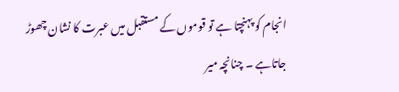انجام کو پہنچتا ہے تو قوموں کے مستقبل میں عبرت کا نشان چھوڑ جاتاہے ۔ چنانچہ میر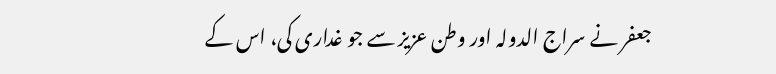جعفر نے سراج الدولہ اور وطن عزیز سے جو غداری کی، اس کے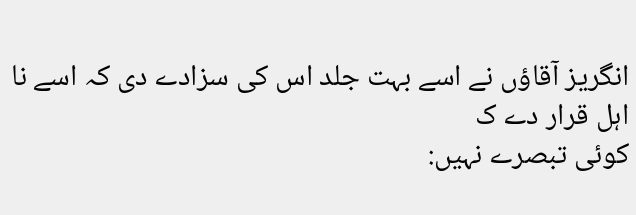انگریز آقاؤں نے اسے بہت جلد اس کی سزادے دی کہ اسے نا اہل قرار دے ک
کوئی تبصرے نہیں: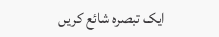ایک تبصرہ شائع کریں